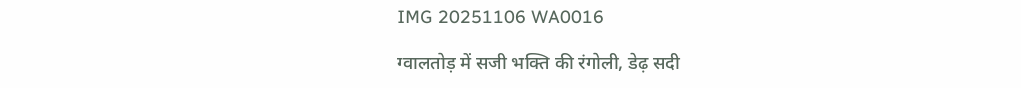IMG 20251106 WA0016

ग्वालतोड़ में सजी भक्ति की रंगोली, डेढ़ सदी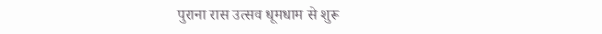पुराना रास उत्सव धूमधाम से शुरू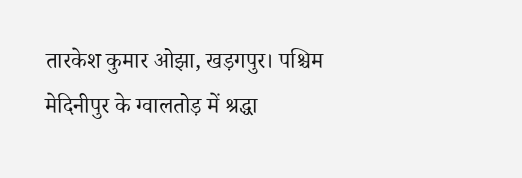तारकेश कुमार ओझा, खड़गपुर। पश्चिम मेदिनीपुर के ग्वालतोड़ में श्रद्धा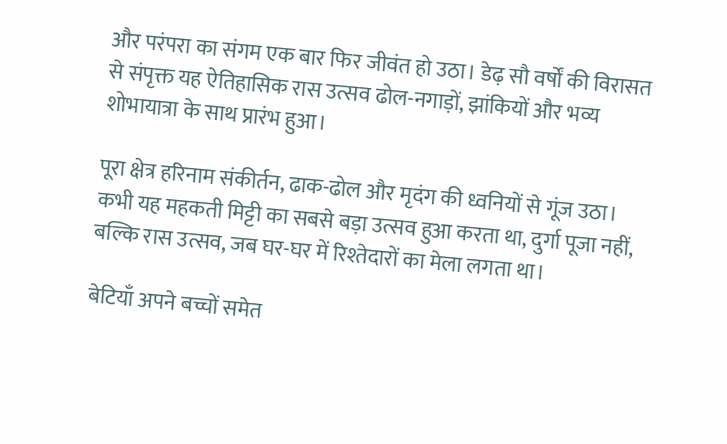और परंपरा का संगम एक बार फिर जीवंत हो उठा। डेढ़ सौ वर्षों की विरासत से संपृक्त यह ऐतिहासिक रास उत्सव ढोल-नगाड़ों, झांकियों और भव्य शोभायात्रा के साथ प्रारंभ हुआ।

पूरा क्षेत्र हरिनाम संकीर्तन, ढाक-ढोल और मृदंग की ध्वनियों से गूंज उठा। कभी यह महकती मिट्टी का सबसे बड़ा उत्सव हुआ करता था, दुर्गा पूजा नहीं, बल्कि रास उत्सव, जब घर-घर में रिश्तेदारों का मेला लगता था।

बेटियाँ अपने बच्चों समेत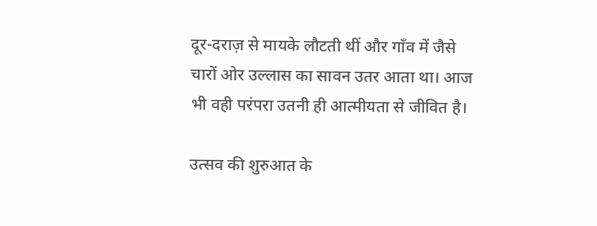दूर-दराज़ से मायके लौटती थीं और गाँव में जैसे चारों ओर उल्लास का सावन उतर आता था। आज भी वही परंपरा उतनी ही आत्मीयता से जीवित है।

उत्सव की शुरुआत के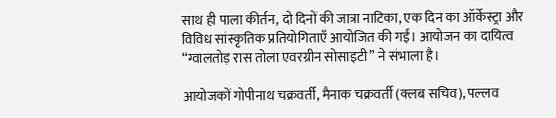साथ ही पाला कीर्तन, दो दिनों की जात्रा नाटिका, एक दिन का ऑर्केस्ट्रा और विविध सांस्कृतिक प्रतियोगिताएँ आयोजित की गईं। आयोजन का दायित्व “ग्वालतोड़ रास तोला एवरग्रीन सोसाइटी” ने संभाला है।

आयोजकों गोपीनाथ चक्रवर्ती, मैनाक चक्रवर्ती (क्लब सचिव), पल्लव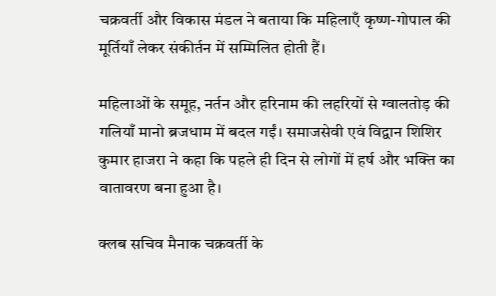चक्रवर्ती और विकास मंडल ने बताया कि महिलाएँ कृष्ण-गोपाल की मूर्तियाँ लेकर संकीर्तन में सम्मिलित होती हैं।

महिलाओं के समूह, नर्तन और हरिनाम की लहरियों से ग्वालतोड़ की गलियाँ मानो ब्रजधाम में बदल गईं। समाजसेवी एवं विद्वान शिशिर कुमार हाजरा ने कहा कि पहले ही दिन से लोगों में हर्ष और भक्ति का वातावरण बना हुआ है।

क्लब सचिव मैनाक चक्रवर्ती के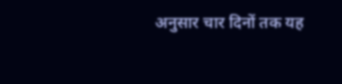अनुसार चार दिनों तक यह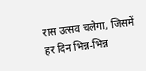रास उत्सव चलेगा, जिसमें हर दिन भिन्न-भिन्न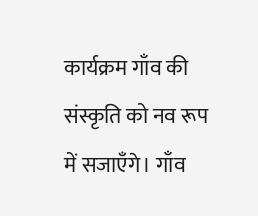कार्यक्रम गाँव की संस्कृति को नव रूप में सजाएँगे। गाँव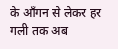के आँगन से लेकर हर गली तक अब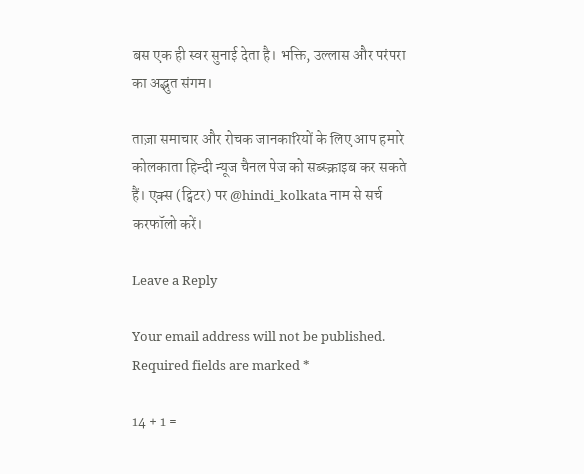बस एक ही स्वर सुनाई देता है। भक्ति, उल्लास और परंपरा का अद्भुत संगम।

ताज़ा समाचार और रोचक जानकारियों के लिए आप हमारे कोलकाता हिन्दी न्यूज चैनल पेज को सब्स्क्राइब कर सकते हैं। एक्स (ट्विटर) पर @hindi_kolkata नाम से सर्च करफॉलो करें।

Leave a Reply

Your email address will not be published. Required fields are marked *

14 + 1 =